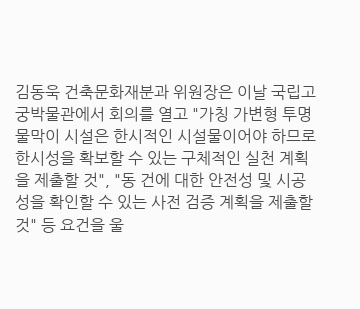김동욱 건축문화재분과 위원장은 이날 국립고궁박물관에서 회의를 열고 "가칭 가변형 투명 물막이 시설은 한시적인 시설물이어야 하므로 한시성을 확보할 수 있는 구체적인 실천 계획을 제출할 것", "동 건에 대한 안전성 및 시공성을 확인할 수 있는 사전 검증 계획을 제출할 것" 등 요건을 울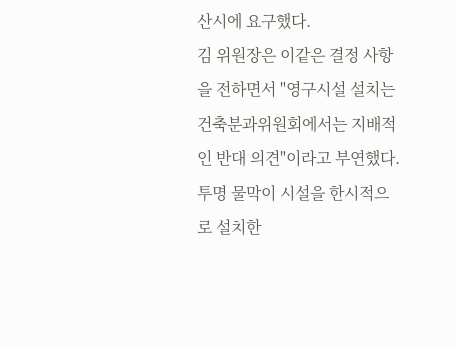산시에 요구했다.
김 위원장은 이같은 결정 사항을 전하면서 "영구시설 설치는 건축분과위원회에서는 지배적인 반대 의견"이라고 부연했다. 투명 물막이 시설을 한시적으로 설치한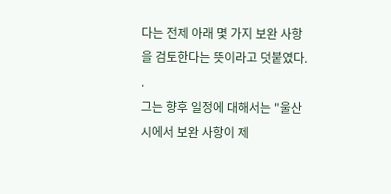다는 전제 아래 몇 가지 보완 사항을 검토한다는 뜻이라고 덧붙였다. .
그는 향후 일정에 대해서는 "울산시에서 보완 사항이 제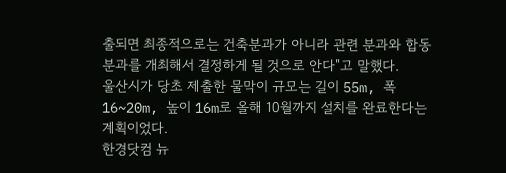출되면 최종적으로는 건축분과가 아니라 관련 분과와 합동분과를 개최해서 결정하게 될 것으로 안다"고 말했다.
울산시가 당초 제출한 물막이 규모는 길이 55m, 폭 16~20m, 높이 16m로 올해 10월까지 설치를 완료한다는 계획이었다.
한경닷컴 뉴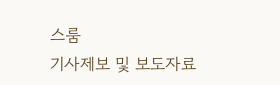스룸
기사제보 및 보도자료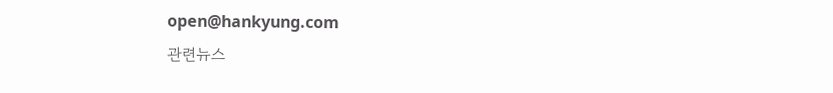open@hankyung.com
관련뉴스